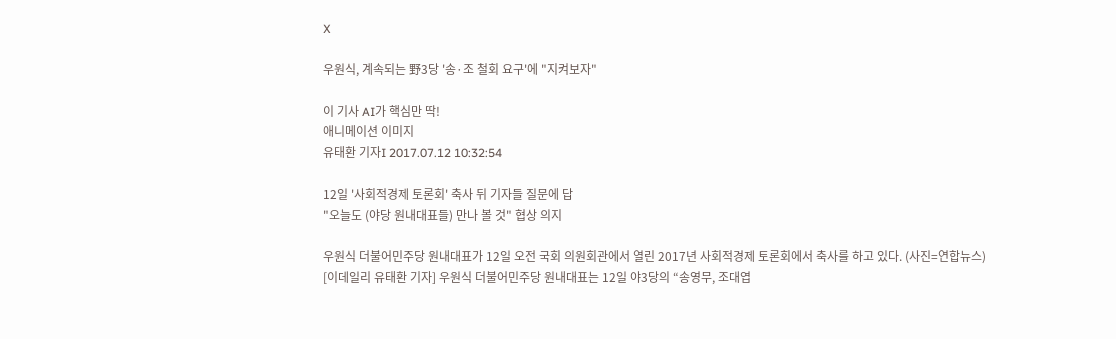X

우원식, 계속되는 野3당 '송·조 철회 요구'에 "지켜보자"

이 기사 AI가 핵심만 딱!
애니메이션 이미지
유태환 기자I 2017.07.12 10:32:54

12일 '사회적경제 토론회' 축사 뒤 기자들 질문에 답
"오늘도 (야당 원내대표들) 만나 볼 것" 협상 의지

우원식 더불어민주당 원내대표가 12일 오전 국회 의원회관에서 열린 2017년 사회적경제 토론회에서 축사를 하고 있다. (사진=연합뉴스)
[이데일리 유태환 기자] 우원식 더불어민주당 원내대표는 12일 야3당의 “송영무, 조대엽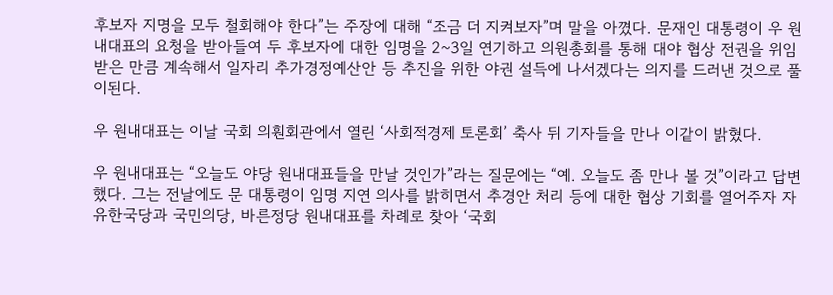후보자 지명을 모두 철회해야 한다”는 주장에 대해 “조금 더 지켜보자”며 말을 아꼈다. 문재인 대통령이 우 원내대표의 요청을 받아들여 두 후보자에 대한 임명을 2~3일 연기하고 의원총회를 통해 대야 협상 전권을 위임받은 만큼 계속해서 일자리 추가경정예산안 등 추진을 위한 야권 설득에 나서겠다는 의지를 드러낸 것으로 풀이된다.

우 원내대표는 이날 국회 의훤회관에서 열린 ‘사회적경제 토론회’ 축사 뒤 기자들을 만나 이같이 밝혔다.

우 원내대표는 “오늘도 야당 원내대표들을 만날 것인가”라는 질문에는 “예. 오늘도 좀 만나 볼 것”이라고 답변했다. 그는 전날에도 문 대통령이 임명 지연 의사를 밝히면서 추경안 처리 등에 대한 협상 기회를 열어주자 자유한국당과 국민의당, 바른정당 원내대표를 차례로 찾아 ‘국회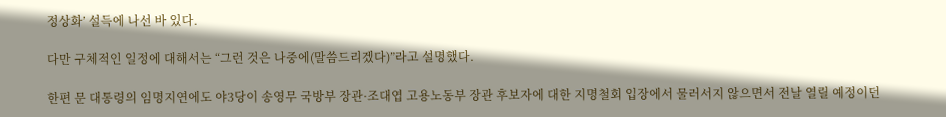정상화’ 설득에 나선 바 있다.

다만 구체적인 일정에 대해서는 “그런 것은 나중에(말씀드리겠다)”라고 설명했다.

한편 문 대통령의 임명지연에도 야3당이 송영무 국방부 장관·조대엽 고용노동부 장관 후보자에 대한 지명철회 입장에서 물러서지 않으면서 전날 열릴 예정이던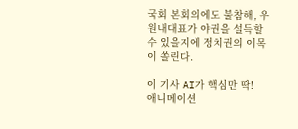국회 본회의에도 불참해, 우 원내대표가 야권을 설득할 수 있을지에 정치권의 이목이 쏠린다.

이 기사 AI가 핵심만 딱!
애니메이션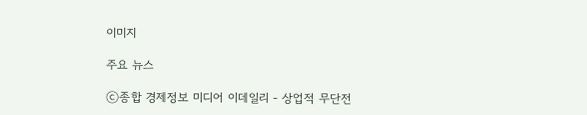이미지

주요 뉴스

ⓒ종합 경제정보 미디어 이데일리 - 상업적 무단전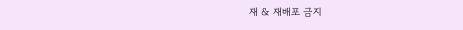재 & 재배포 금지